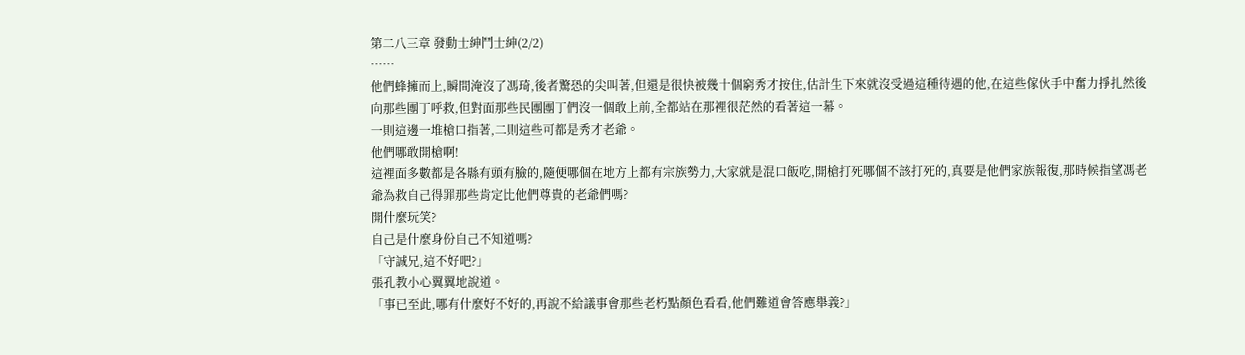第二八三章 發動士紳鬥士紳(2/2)
……
他們蜂擁而上,瞬間淹沒了馮琦,後者驚恐的尖叫著,但還是很快被幾十個窮秀才按住,估計生下來就沒受過這種待遇的他,在這些傢伙手中奮力掙扎然後向那些團丁呼救,但對面那些民團團丁們沒一個敢上前,全都站在那裡很茫然的看著這一幕。
一則這邊一堆槍口指著,二則這些可都是秀才老爺。
他們哪敢開槍啊!
這裡面多數都是各縣有頭有臉的,隨便哪個在地方上都有宗族勢力,大家就是混口飯吃,開槍打死哪個不該打死的,真要是他們家族報復,那時候指望馮老爺為救自己得罪那些肯定比他們尊貴的老爺們嗎?
開什麼玩笑?
自己是什麼身份自己不知道嗎?
「守誠兄,這不好吧?」
張孔教小心翼翼地說道。
「事已至此,哪有什麼好不好的,再說不給議事會那些老朽點顏色看看,他們難道會答應舉義?」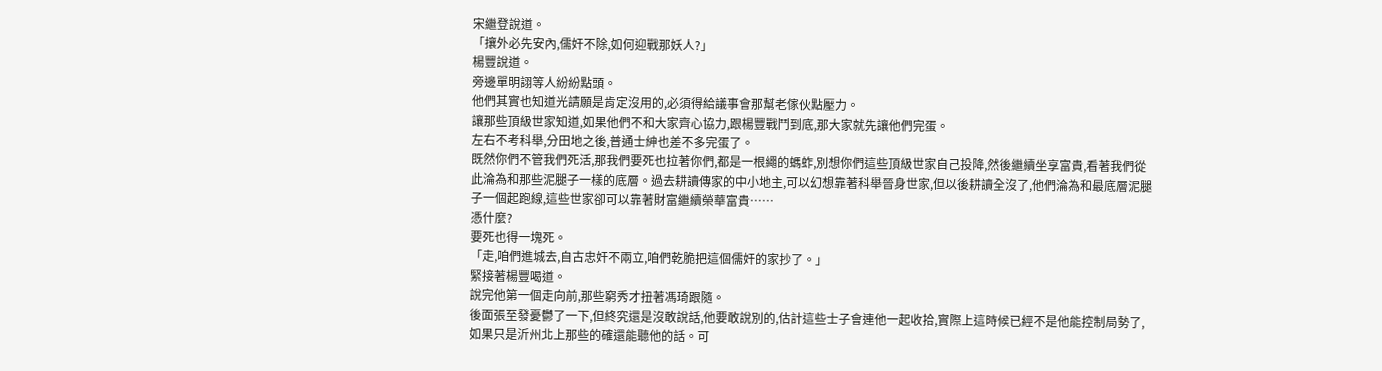宋繼登說道。
「攘外必先安內,儒奸不除,如何迎戰那妖人?」
楊豐說道。
旁邊單明詡等人紛紛點頭。
他們其實也知道光請願是肯定沒用的,必須得給議事會那幫老傢伙點壓力。
讓那些頂級世家知道,如果他們不和大家齊心協力,跟楊豐戰鬥到底,那大家就先讓他們完蛋。
左右不考科舉,分田地之後,普通士紳也差不多完蛋了。
既然你們不管我們死活,那我們要死也拉著你們,都是一根繩的螞蚱,別想你們這些頂級世家自己投降,然後繼續坐享富貴,看著我們從此淪為和那些泥腿子一樣的底層。過去耕讀傳家的中小地主,可以幻想靠著科舉晉身世家,但以後耕讀全沒了,他們淪為和最底層泥腿子一個起跑線,這些世家卻可以靠著財富繼續榮華富貴……
憑什麼?
要死也得一塊死。
「走,咱們進城去,自古忠奸不兩立,咱們乾脆把這個儒奸的家抄了。」
緊接著楊豐喝道。
說完他第一個走向前,那些窮秀才扭著馮琦跟隨。
後面張至發憂鬱了一下,但終究還是沒敢說話,他要敢說別的,估計這些士子會連他一起收拾,實際上這時候已經不是他能控制局勢了,如果只是沂州北上那些的確還能聽他的話。可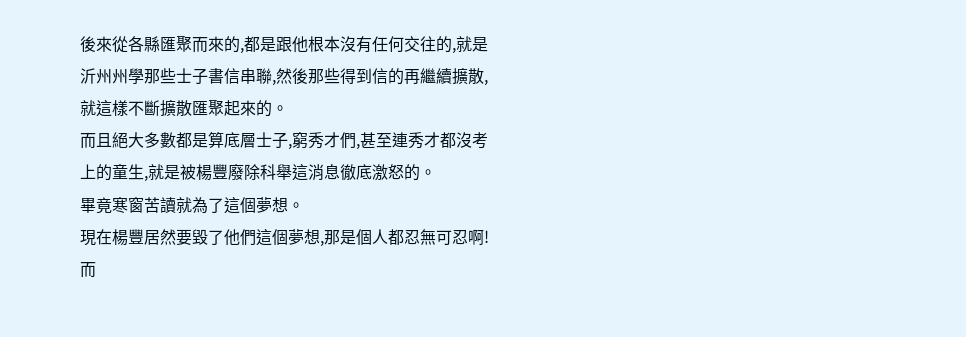後來從各縣匯聚而來的,都是跟他根本沒有任何交往的,就是沂州州學那些士子書信串聯,然後那些得到信的再繼續擴散,就這樣不斷擴散匯聚起來的。
而且絕大多數都是算底層士子,窮秀才們,甚至連秀才都沒考上的童生,就是被楊豐廢除科舉這消息徹底激怒的。
畢竟寒窗苦讀就為了這個夢想。
現在楊豐居然要毀了他們這個夢想,那是個人都忍無可忍啊!
而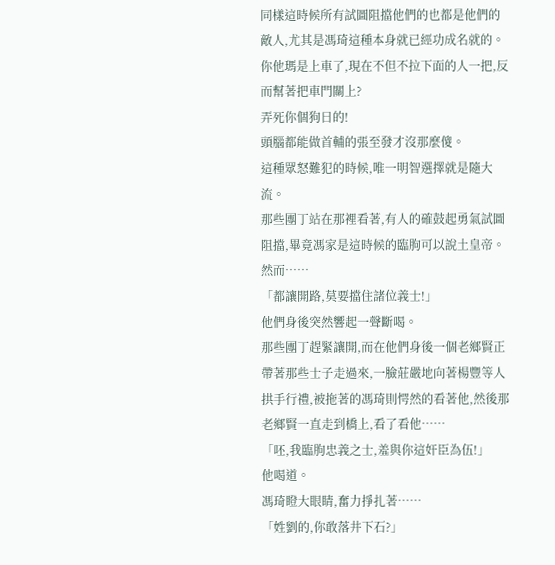同樣這時候所有試圖阻擋他們的也都是他們的敵人,尤其是馮琦這種本身就已經功成名就的。
你他瑪是上車了,現在不但不拉下面的人一把,反而幫著把車門關上?
弄死你個狗日的!
頭腦都能做首輔的張至發才沒那麼傻。
這種眾怒難犯的時候,唯一明智選擇就是隨大流。
那些團丁站在那裡看著,有人的確鼓起勇氣試圖阻擋,畢竟馮家是這時候的臨朐可以說土皇帝。
然而……
「都讓開路,莫要擋住諸位義士!」
他們身後突然響起一聲斷喝。
那些團丁趕緊讓開,而在他們身後一個老鄉賢正帶著那些士子走過來,一臉莊嚴地向著楊豐等人拱手行禮,被拖著的馮琦則愕然的看著他,然後那老鄉賢一直走到橋上,看了看他……
「呸,我臨朐忠義之士,羞與你這奸臣為伍!」
他喝道。
馮琦瞪大眼睛,奮力掙扎著……
「姓劉的,你敢落井下石?」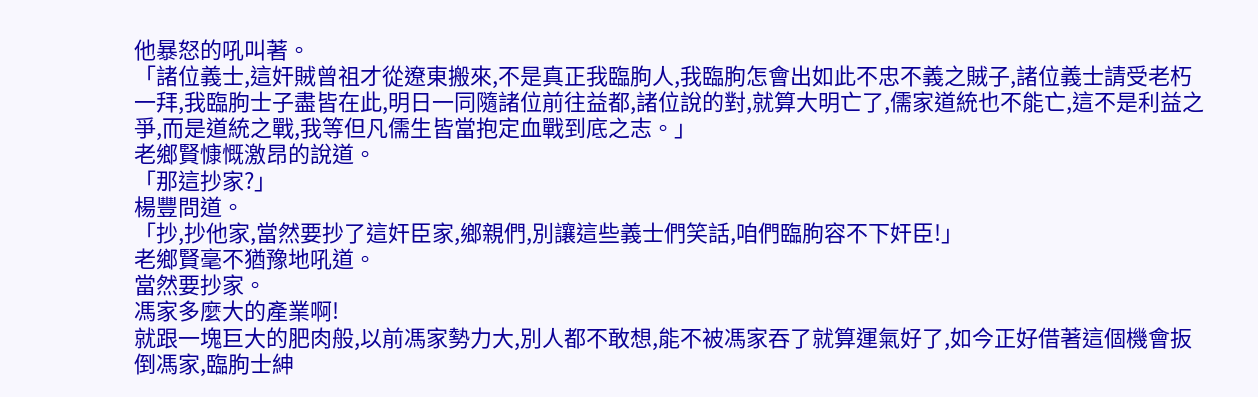他暴怒的吼叫著。
「諸位義士,這奸賊曾祖才從遼東搬來,不是真正我臨朐人,我臨朐怎會出如此不忠不義之賊子,諸位義士請受老朽一拜,我臨朐士子盡皆在此,明日一同隨諸位前往益都,諸位說的對,就算大明亡了,儒家道統也不能亡,這不是利益之爭,而是道統之戰,我等但凡儒生皆當抱定血戰到底之志。」
老鄉賢慷慨激昂的說道。
「那這抄家?」
楊豐問道。
「抄,抄他家,當然要抄了這奸臣家,鄉親們,別讓這些義士們笑話,咱們臨朐容不下奸臣!」
老鄉賢毫不猶豫地吼道。
當然要抄家。
馮家多麼大的產業啊!
就跟一塊巨大的肥肉般,以前馮家勢力大,別人都不敢想,能不被馮家吞了就算運氣好了,如今正好借著這個機會扳倒馮家,臨朐士紳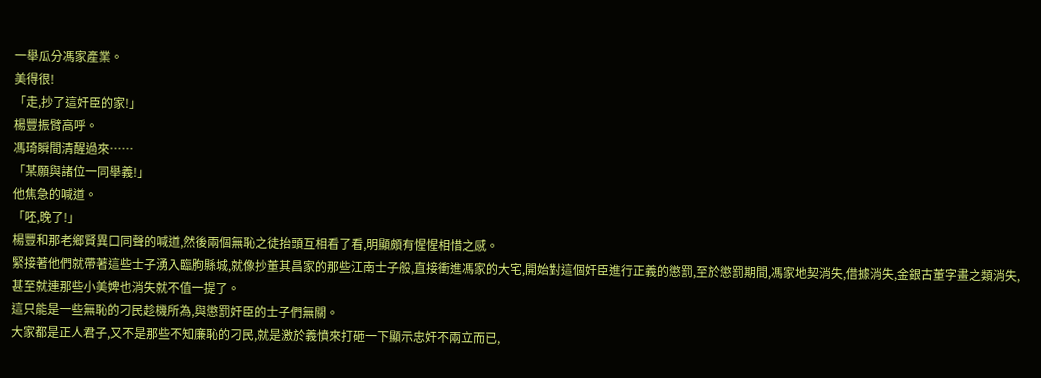一舉瓜分馮家產業。
美得很!
「走,抄了這奸臣的家!」
楊豐振臂高呼。
馮琦瞬間清醒過來……
「某願與諸位一同舉義!」
他焦急的喊道。
「呸,晚了!」
楊豐和那老鄉賢異口同聲的喊道,然後兩個無恥之徒抬頭互相看了看,明顯頗有惺惺相惜之感。
緊接著他們就帶著這些士子湧入臨朐縣城,就像抄董其昌家的那些江南士子般,直接衝進馮家的大宅,開始對這個奸臣進行正義的懲罰,至於懲罰期間,馮家地契消失,借據消失,金銀古董字畫之類消失,甚至就連那些小美婢也消失就不值一提了。
這只能是一些無恥的刁民趁機所為,與懲罰奸臣的士子們無關。
大家都是正人君子,又不是那些不知廉恥的刁民,就是激於義憤來打砸一下顯示忠奸不兩立而已,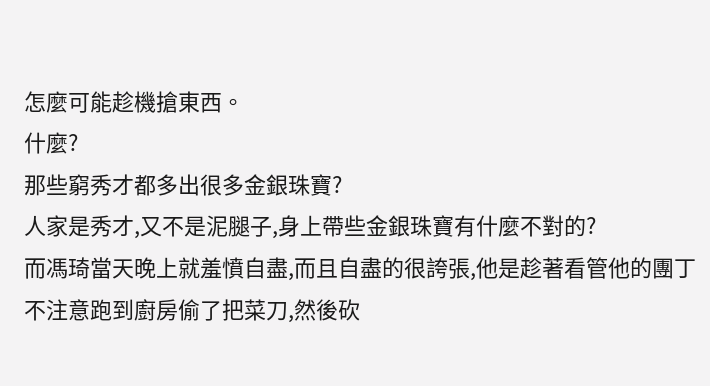怎麼可能趁機搶東西。
什麼?
那些窮秀才都多出很多金銀珠寶?
人家是秀才,又不是泥腿子,身上帶些金銀珠寶有什麼不對的?
而馮琦當天晚上就羞憤自盡,而且自盡的很誇張,他是趁著看管他的團丁不注意跑到廚房偷了把菜刀,然後砍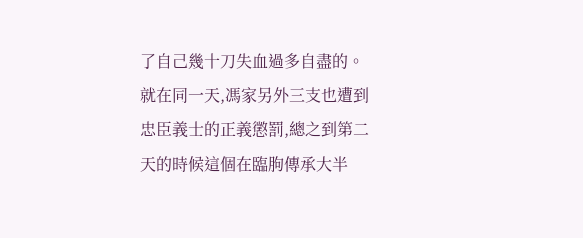了自己幾十刀失血過多自盡的。
就在同一天,馮家另外三支也遭到忠臣義士的正義懲罰,總之到第二天的時候這個在臨朐傳承大半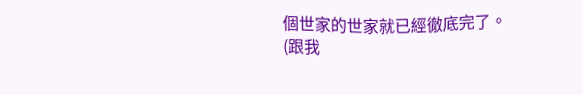個世家的世家就已經徹底完了。
(跟我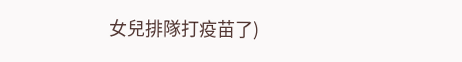女兒排隊打疫苗了)